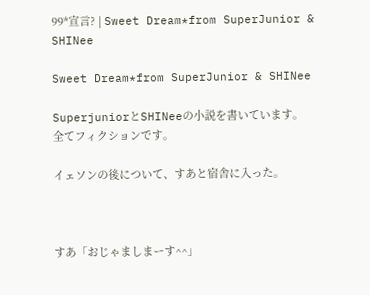99*宣言? | Sweet Dream*from SuperJunior & SHINee

Sweet Dream*from SuperJunior & SHINee

SuperjuniorとSHINeeの小説を書いています。
全てフィクションです。

イェソンの後について、すあと宿舎に入った。



すあ「おじゃましまーす^^」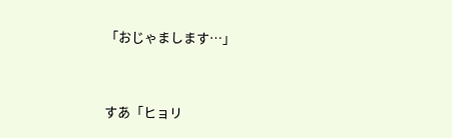「おじゃまします…」



すあ「ヒョリ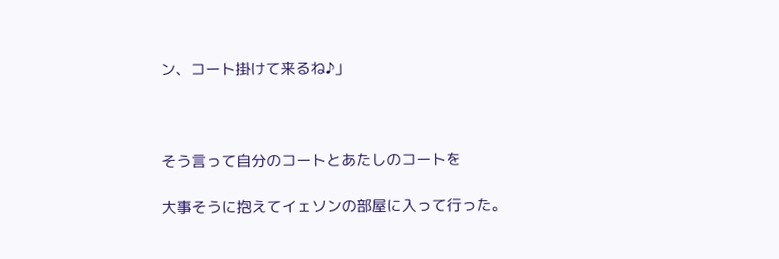ン、コート掛けて来るね♪」



そう言って自分のコートとあたしのコートを

大事そうに抱えてイェソンの部屋に入って行った。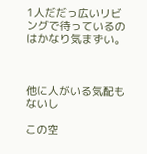1人だだっ広いリビングで待っているのはかなり気まずい。



他に人がいる気配もないし

この空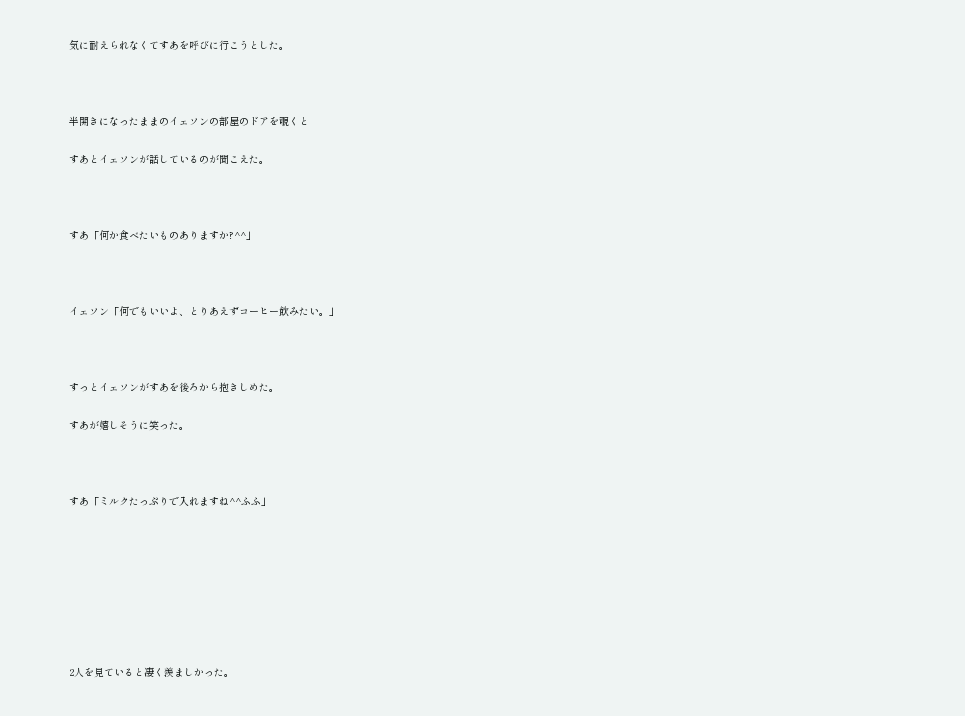気に耐えられなくてすあを呼びに行こうとした。



半開きになったままのイェソンの部屋のドアを覗くと

すあとイェソンが話しているのが聞こえた。



すあ「何か食べたいものありますか?^^」



イェソン「何でもいいよ、とりあえずコーヒー飲みたい。」



すっとイェソンがすあを後ろから抱きしめた。

すあが嬉しそうに笑った。



すあ「ミルクたっぷりで入れますね^^ふふ」








2人を見ていると凄く羨ましかった。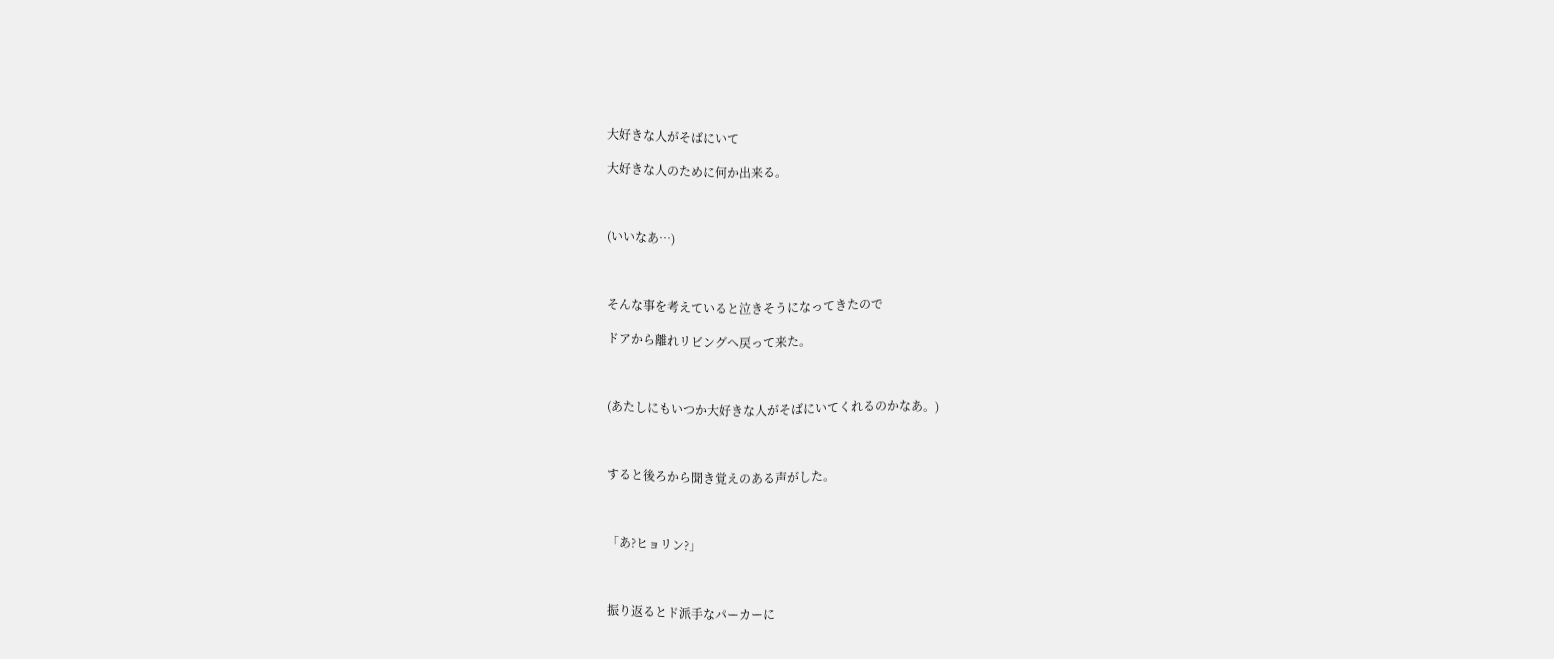大好きな人がそばにいて

大好きな人のために何か出来る。



(いいなあ…)



そんな事を考えていると泣きそうになってきたので

ドアから離れリビングへ戻って来た。



(あたしにもいつか大好きな人がそばにいてくれるのかなあ。)



すると後ろから聞き覚えのある声がした。



「あ?ヒョリン?」



振り返るとド派手なパーカーに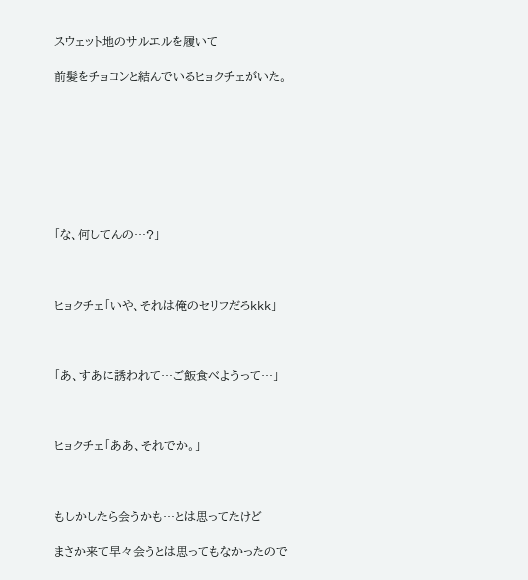スウェット地のサルエルを履いて

前髪をチョコンと結んでいるヒョクチェがいた。








「な、何してんの…?」



ヒョクチェ「いや、それは俺のセリフだろkkk」



「あ、すあに誘われて…ご飯食べようって…」



ヒョクチェ「ああ、それでか。」



もしかしたら会うかも…とは思ってたけど

まさか来て早々会うとは思ってもなかったので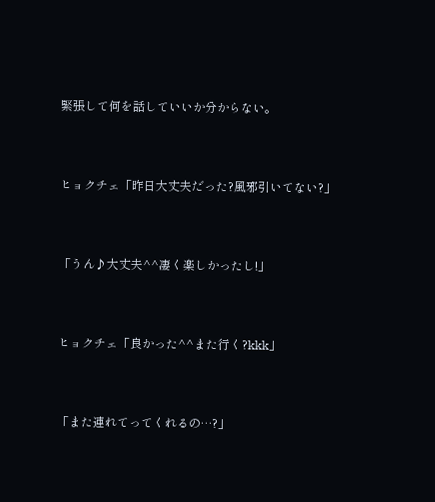緊張して何を話していいか分からない。



ヒョクチェ「昨日大丈夫だった?風邪引いてない?」



「うん♪大丈夫^^凄く楽しかったし!」



ヒョクチェ「良かった^^また行く?kkk」



「また連れてってくれるの…?」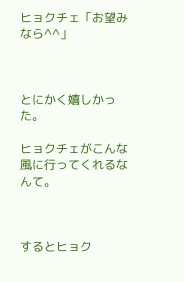ヒョクチェ「お望みなら^^」



とにかく嬉しかった。

ヒョクチェがこんな風に行ってくれるなんて。



するとヒョク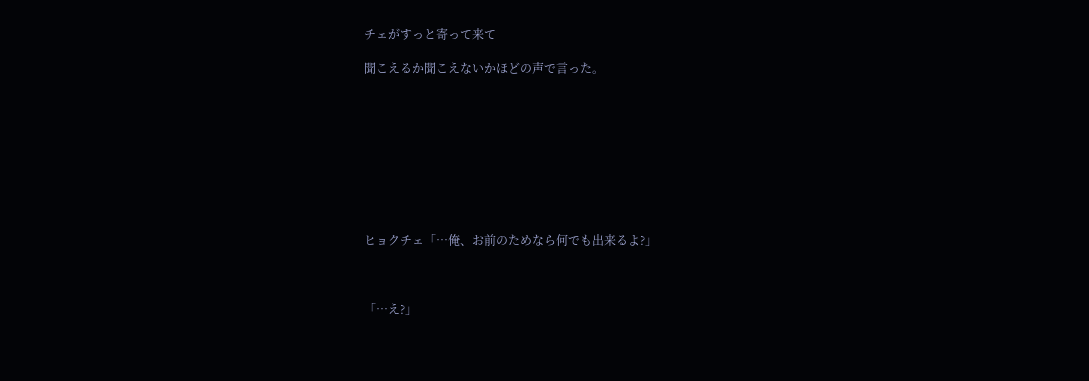チェがすっと寄って来て

聞こえるか聞こえないかほどの声で言った。









ヒョクチェ「…俺、お前のためなら何でも出来るよ?」



「…え?」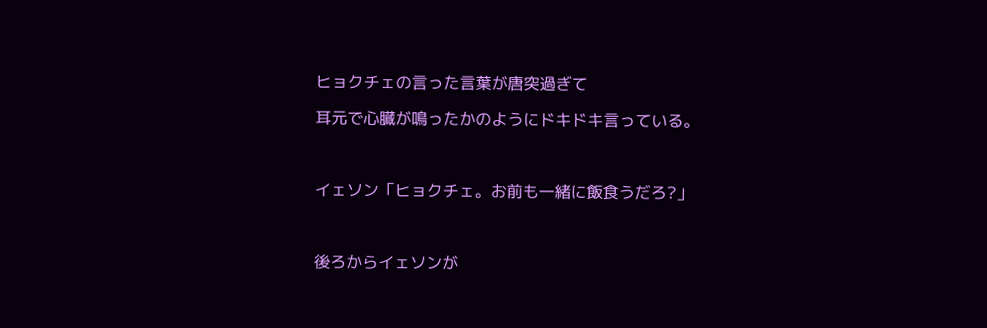ヒョクチェの言った言葉が唐突過ぎて

耳元で心臓が鳴ったかのようにドキドキ言っている。



イェソン「ヒョクチェ。お前も一緒に飯食うだろ?」



後ろからイェソンが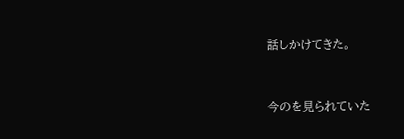話しかけてきた。



今のを見られていた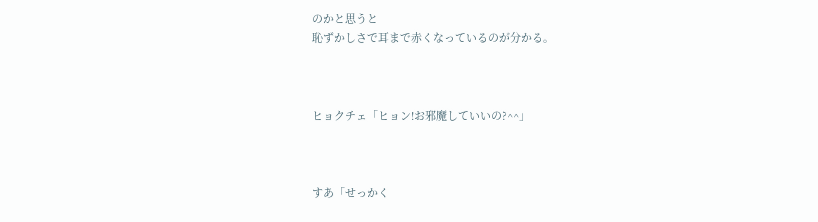のかと思うと
恥ずかしさで耳まで赤くなっているのが分かる。



ヒョクチェ「ヒョン!お邪魔していいの?^^」



すあ「せっかく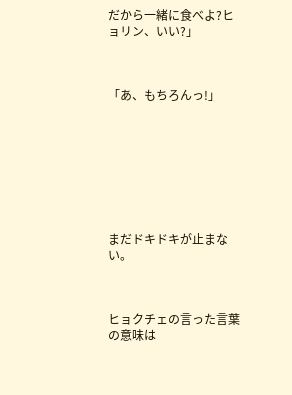だから一緒に食べよ?ヒョリン、いい?」



「あ、もちろんっ!」








まだドキドキが止まない。



ヒョクチェの言った言葉の意味は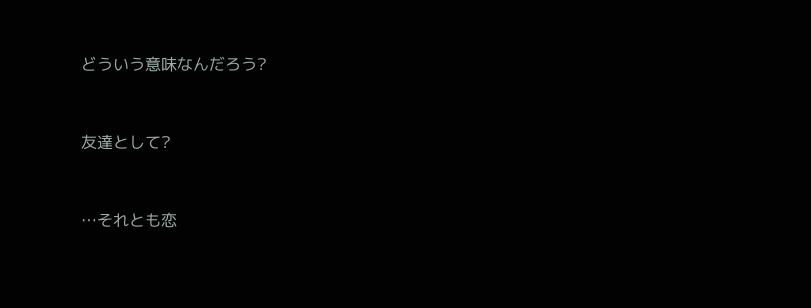どういう意味なんだろう?



友達として?



…それとも恋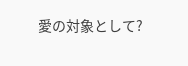愛の対象として?